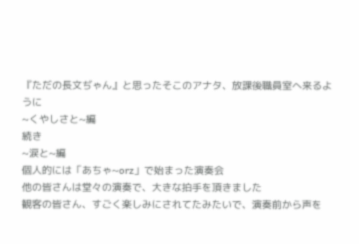『ただの長文ぢゃん』と思ったそこのアナタ、放課後職員室へ来るように
~くやしさと~編
続き
~涙と~編
個人的には「あちゃ~orz」で始まった演奏会
他の皆さんは堂々の演奏で、大きな拍手を頂きました
観客の皆さん、すごく楽しみにされてたみたいで、演奏前から声を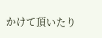かけて頂いたり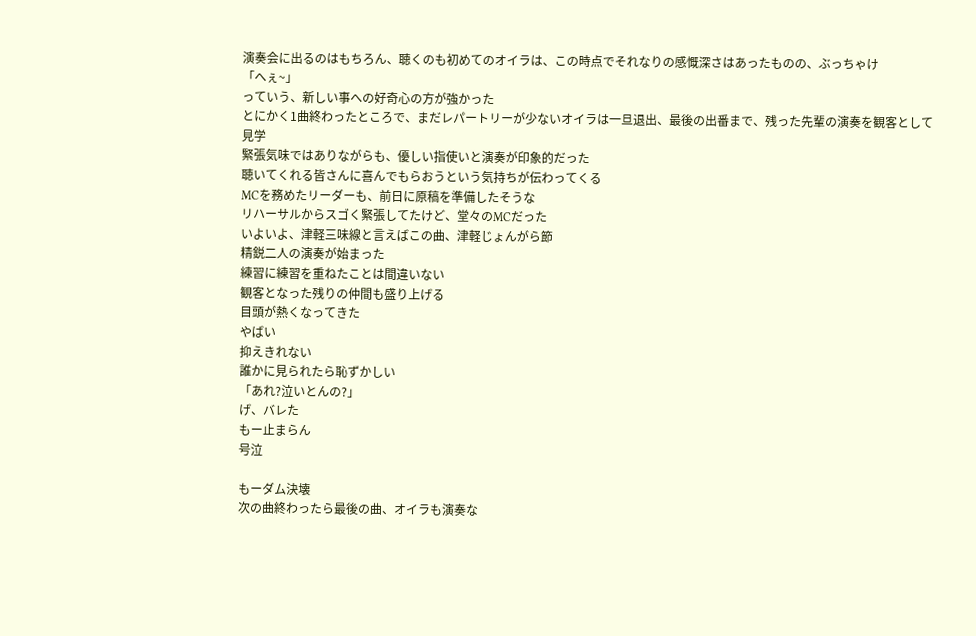演奏会に出るのはもちろん、聴くのも初めてのオイラは、この時点でそれなりの感慨深さはあったものの、ぶっちゃけ
「へぇ~」
っていう、新しい事への好奇心の方が強かった
とにかく1曲終わったところで、まだレパートリーが少ないオイラは一旦退出、最後の出番まで、残った先輩の演奏を観客として見学
緊張気味ではありながらも、優しい指使いと演奏が印象的だった
聴いてくれる皆さんに喜んでもらおうという気持ちが伝わってくる
MCを務めたリーダーも、前日に原稿を準備したそうな
リハーサルからスゴく緊張してたけど、堂々のMCだった
いよいよ、津軽三味線と言えばこの曲、津軽じょんがら節
精鋭二人の演奏が始まった
練習に練習を重ねたことは間違いない
観客となった残りの仲間も盛り上げる
目頭が熱くなってきた
やばい
抑えきれない
誰かに見られたら恥ずかしい
「あれ?泣いとんの?」
げ、バレた
もー止まらん
号泣

もーダム決壊
次の曲終わったら最後の曲、オイラも演奏な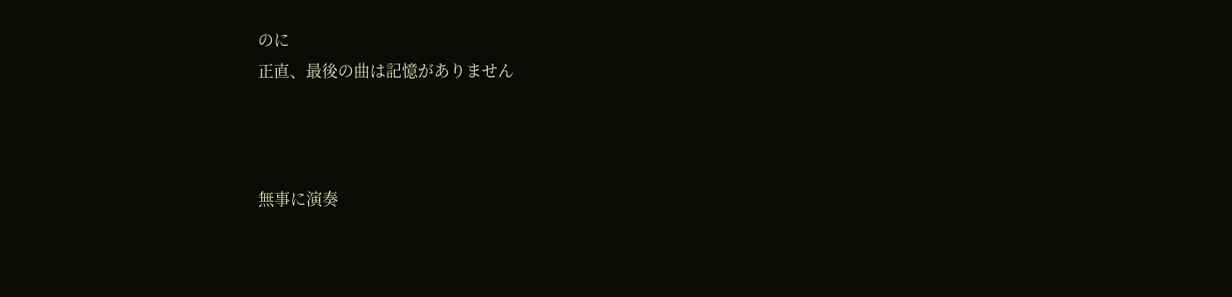のに
正直、最後の曲は記憶がありません



無事に演奏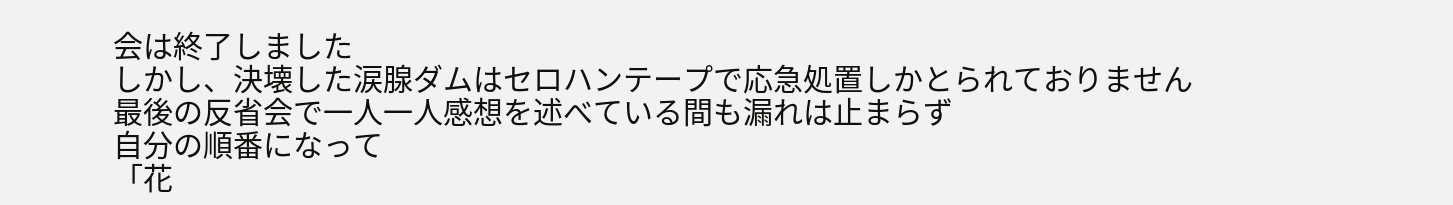会は終了しました
しかし、決壊した涙腺ダムはセロハンテープで応急処置しかとられておりません
最後の反省会で一人一人感想を述べている間も漏れは止まらず
自分の順番になって
「花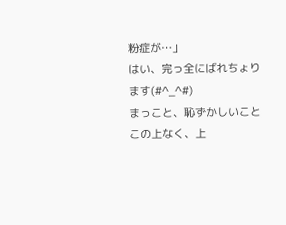粉症が…」
はい、完っ全にばれちょります(#^_^#)
まっこと、恥ずかしいことこの上なく、上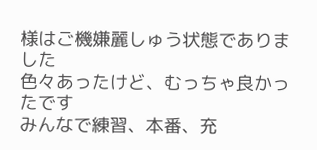様はご機嫌麗しゅう状態でありました
色々あったけど、むっちゃ良かったです
みんなで練習、本番、充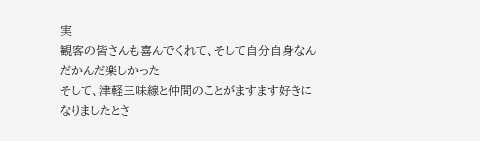実
観客の皆さんも喜んでくれて、そして自分自身なんだかんだ楽しかった
そして、津軽三味線と仲間のことがますます好きになりましたとさ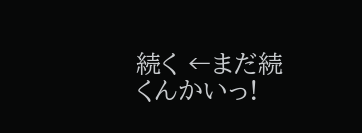続く ←まだ続くんかいっ!